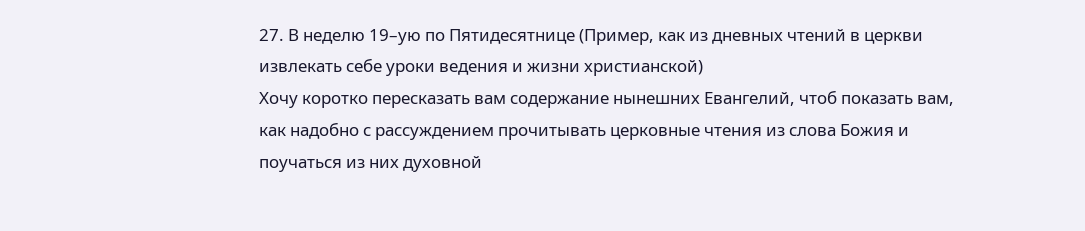27. В неделю 19–ую по Пятидесятнице (Пример, как из дневных чтений в церкви извлекать себе уроки ведения и жизни христианской)
Хочу коротко пересказать вам содержание нынешних Евангелий, чтоб показать вам, как надобно с рассуждением прочитывать церковные чтения из слова Божия и поучаться из них духовной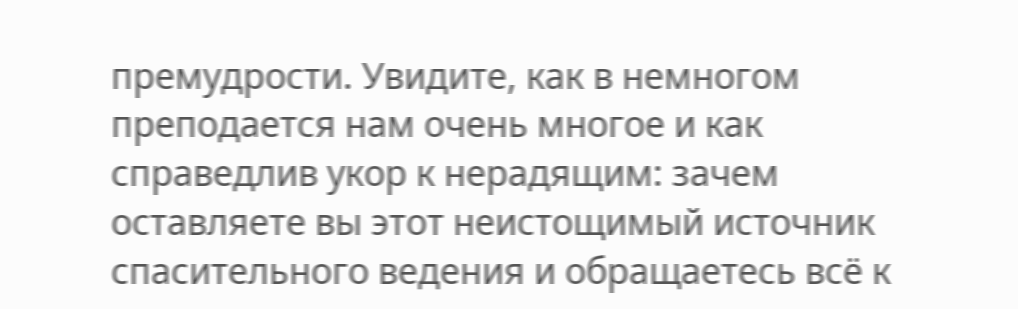премудрости. Увидите, как в немногом преподается нам очень многое и как справедлив укор к нерадящим: зачем оставляете вы этот неистощимый источник спасительного ведения и обращаетесь всё к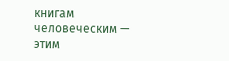книгам человеческим — этим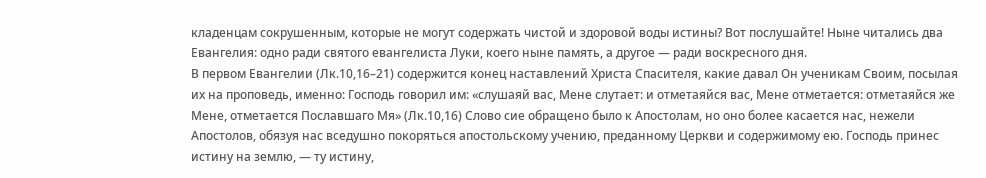кладенцам сокрушенным, которые не могут содержать чистой и здоровой воды истины? Вот послушайте! Ныне читались два Евангелия: одно ради святого евангелиста Луки, коего ныне память, а другое — ради воскресного дня.
В первом Евангелии (Лк.10,16–21) содержится конец наставлений Христа Спасителя, какие давал Он ученикам Своим, посылая их на проповедь, именно: Господь говорил им: «слушаяй вас, Мене слутает: и отметаяйся вас, Мене отметается: отметаяйся же Мене, отметается Пославшаго Мя» (Лк.10,16) Слово сие обращено было к Апостолам, но оно более касается нас, нежели Апостолов, обязуя нас вседушно покоряться апостольскому учению, преданному Церкви и содержимому ею. Господь принес истину на землю, — ту истину,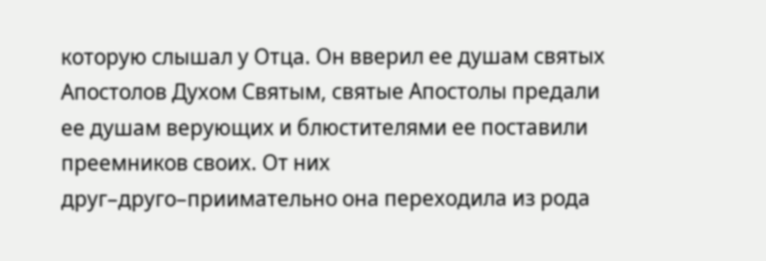которую слышал у Отца. Он вверил ее душам святых Апостолов Духом Святым, святые Апостолы предали ее душам верующих и блюстителями ее поставили преемников своих. От них друг–друго–приимательно она переходила из рода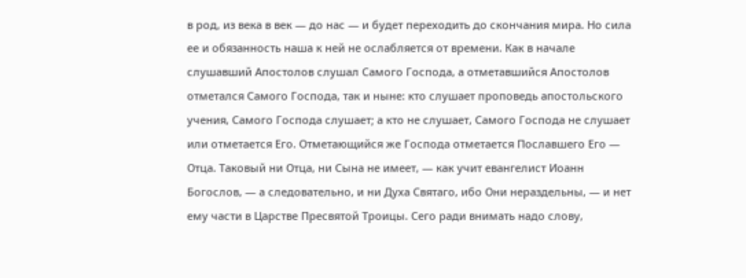в род, из века в век — до нас — и будет переходить до скончания мира. Но сила ее и обязанность наша к ней не ослабляется от времени. Как в начале слушавший Апостолов слушал Самого Господа, а отметавшийся Апостолов отметался Самого Господа, так и ныне: кто слушает проповедь апостольского учения, Самого Господа слушает; а кто не слушает, Самого Господа не слушает или отметается Его. Отметающийся же Господа отметается Пославшего Его — Отца. Таковый ни Отца, ни Сына не имеет, — как учит евангелист Иоанн Богослов, — а следовательно, и ни Духа Святаго, ибо Они нераздельны, — и нет ему части в Царстве Пресвятой Троицы. Сего ради внимать надо слову,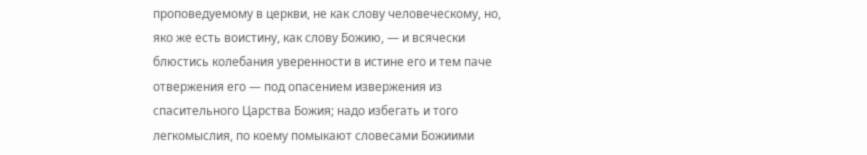проповедуемому в церкви, не как слову человеческому, но, яко же есть воистину, как слову Божию, — и всячески блюстись колебания уверенности в истине его и тем паче отвержения его — под опасением извержения из спасительного Царства Божия; надо избегать и того легкомыслия, по коему помыкают словесами Божиими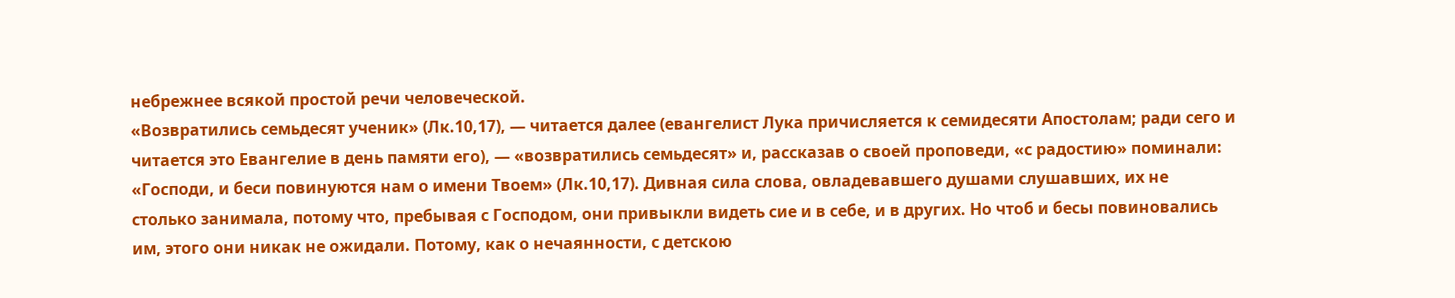небрежнее всякой простой речи человеческой.
«Возвратились семьдесят ученик» (Лк.10,17), — читается далее (евангелист Лука причисляется к семидесяти Апостолам; ради сего и читается это Евангелие в день памяти его), — «возвратились семьдесят» и, рассказав о своей проповеди, «с радостию» поминали: «Господи, и беси повинуются нам о имени Твоем» (Лк.10,17). Дивная сила слова, овладевавшего душами слушавших, их не столько занимала, потому что, пребывая с Господом, они привыкли видеть сие и в себе, и в других. Но чтоб и бесы повиновались им, этого они никак не ожидали. Потому, как о нечаянности, с детскою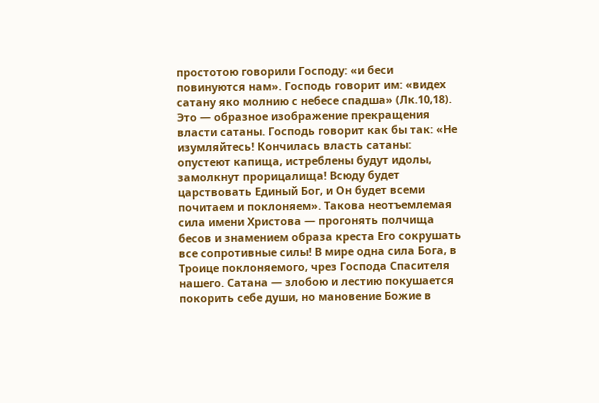простотою говорили Господу: «и беси повинуются нам». Господь говорит им: «видех сатану яко молнию с небесе спадша» (Лк.10,18). Это — образное изображение прекращения власти сатаны. Господь говорит как бы так: «Не изумляйтесь! Кончилась власть сатаны: опустеют капища, истреблены будут идолы, замолкнут прорицалища! Всюду будет царствовать Единый Бог, и Он будет всеми почитаем и поклоняем». Такова неотъемлемая сила имени Христова — прогонять полчища бесов и знамением образа креста Его сокрушать все сопротивные силы! В мире одна сила Бога, в Троице поклоняемого, чрез Господа Спасителя нашего. Сатана — злобою и лестию покушается покорить себе души, но мановение Божие в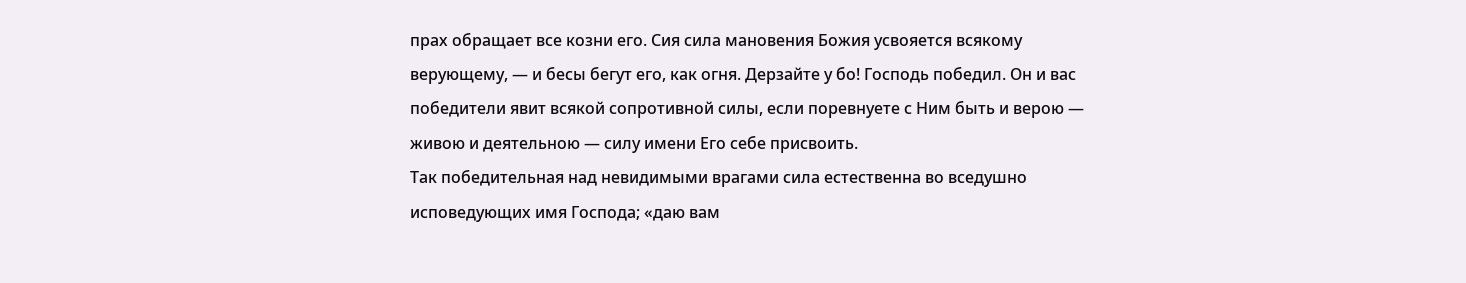прах обращает все козни его. Сия сила мановения Божия усвояется всякому верующему, — и бесы бегут его, как огня. Дерзайте у бо! Господь победил. Он и вас победители явит всякой сопротивной силы, если поревнуете с Ним быть и верою — живою и деятельною — силу имени Его себе присвоить.
Так победительная над невидимыми врагами сила естественна во вседушно исповедующих имя Господа; «даю вам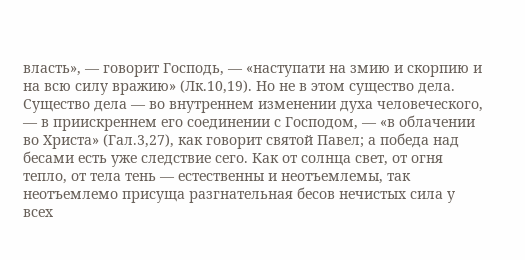власть», — говорит Господь, — «наступати на змию и скорпию и на всю силу вражию» (Лк.10,19). Но не в этом существо дела. Существо дела — во внутреннем изменении духа человеческого, — в приискреннем его соединении с Господом, — «в облачении во Христа» (Гал.3,27), как говорит святой Павел; а победа над бесами есть уже следствие сего. Как от солнца свет, от огня тепло, от тела тень — естественны и неотъемлемы, так неотъемлемо присуща разгнательная бесов нечистых сила у всех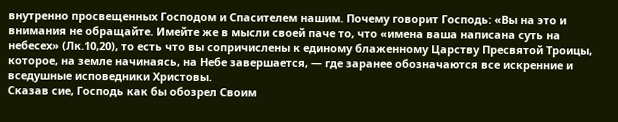внутренно просвещенных Господом и Спасителем нашим. Почему говорит Господь: «Вы на это и внимания не обращайте. Имейте же в мысли своей паче то, что «имена ваша написана суть на небесех» (Лк.10,20), то есть что вы сопричислены к единому блаженному Царству Пресвятой Троицы, которое, на земле начинаясь, на Небе завершается, — где заранее обозначаются все искренние и вседушные исповедники Христовы.
Сказав сие, Господь как бы обозрел Своим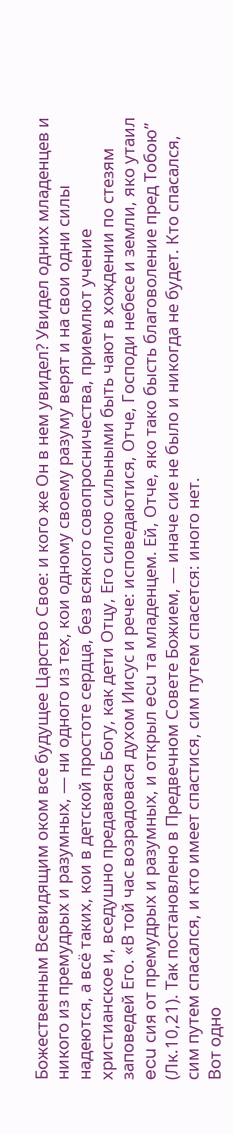Божественным Всевидящим оком все будущее Царство Свое: и кого же Он в нем увидел? Увидел одних младенцев и никого из премудрых и разумных, — ни одного из тех, кои одному своему разуму верят и на свои одни силы надеются, а всё таких, кои в детской простоте сердца, без всякого совопросничества, приемлют учение христианское и, вседушно предаваясь Богу, как дети Отцу, Его силою сильными быть чают в хождении по стезям заповедей Его. «В той час возрадовася духом Иисус и рече: исповедаютися, Отче, Господи небесе и земли, яко утаил ecu сия от премудрых и разумных, и открыл ecu та младенцем. Ей, Отче, яко тако бысть благоволение пред Тобою” (Лк.10,21). Так постановлено в Предвечном Совете Божием, — иначе сие не было и никогда не будет. Кто спасался, сим путем спасался, и кто имеет спастися, сим путем спасется: иного нет.
Вот одно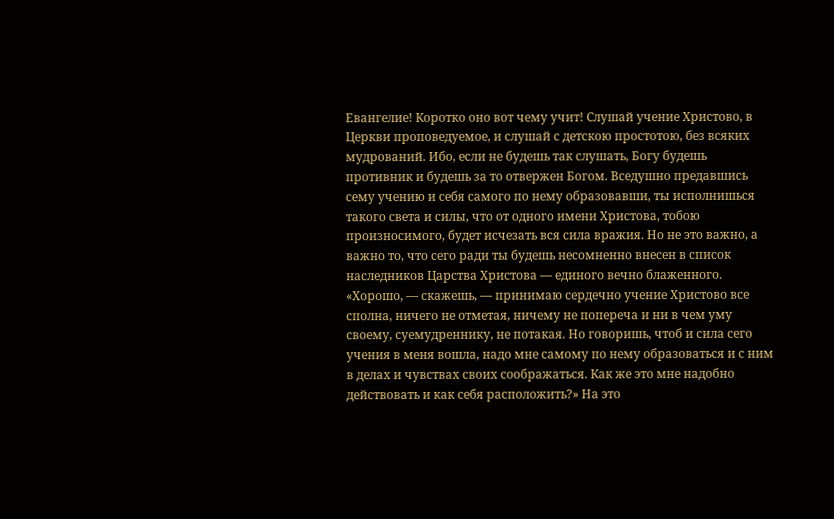Евангелие! Коротко оно вот чему учит! Слушай учение Христово, в Церкви проповедуемое, и слушай с детскою простотою, без всяких мудрований. Ибо, если не будешь так слушать, Богу будешь противник и будешь за то отвержен Богом. Вседушно предавшись сему учению и себя самого по нему образовавши, ты исполнишься такого света и силы, что от одного имени Христова, тобою произносимого, будет исчезать вся сила вражия. Но не это важно, а важно то, что сего ради ты будешь несомненно внесен в список наследников Царства Христова — единого вечно блаженного.
«Хорошо, — скажешь, — принимаю сердечно учение Христово все сполна, ничего не отметая, ничему не попереча и ни в чем уму своему, суемудреннику, не потакая. Но говоришь, чтоб и сила сего учения в меня вошла, надо мне самому по нему образоваться и с ним в делах и чувствах своих соображаться. Как же это мне надобно действовать и как себя расположить?» На это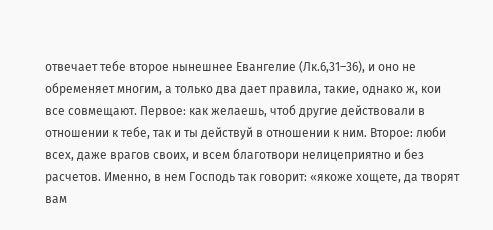отвечает тебе второе нынешнее Евангелие (Лк.6,31–36), и оно не обременяет многим, а только два дает правила, такие, однако ж, кои все совмещают. Первое: как желаешь, чтоб другие действовали в отношении к тебе, так и ты действуй в отношении к ним. Второе: люби всех, даже врагов своих, и всем благотвори нелицеприятно и без расчетов. Именно, в нем Господь так говорит: «якоже хощете, да творят вам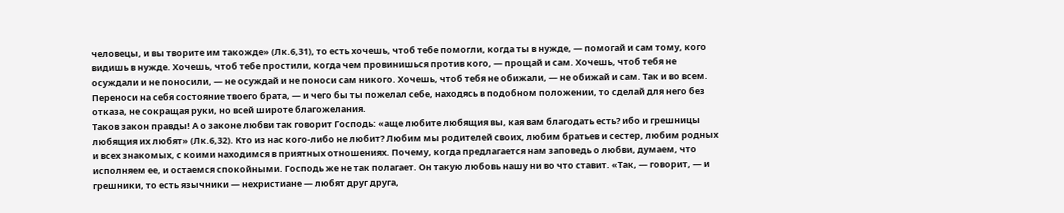человецы, и вы творите им такожде» (Лк.6,31), то есть хочешь, чтоб тебе помогли, когда ты в нужде, — помогай и сам тому, кого видишь в нужде. Хочешь, чтоб тебе простили, когда чем провинишься против кого, — прощай и сам. Хочешь, чтоб тебя не осуждали и не поносили, — не осуждай и не поноси сам никого. Хочешь, чтоб тебя не обижали, — не обижай и сам. Так и во всем. Переноси на себя состояние твоего брата, — и чего бы ты пожелал себе, находясь в подобном положении, то сделай для него без отказа, не сокращая руки, но всей широте благожелания.
Таков закон правды! А о законе любви так говорит Господь: «аще любите любящия вы, кая вам благодать есть? ибо и грешницы любящия их любят» (Лк.6,32). Кто из нас кого‑либо не любит? Любим мы родителей своих, любим братьев и сестер, любим родных и всех знакомых, с коими находимся в приятных отношениях. Почему, когда предлагается нам заповедь о любви, думаем, что исполняем ее, и остаемся спокойными. Господь же не так полагает. Он такую любовь нашу ни во что ставит. «Так, — говорит, — и грешники, то есть язычники — нехристиане — любят друг друга,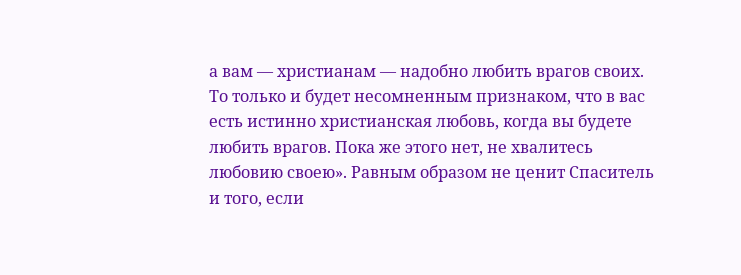а вам — христианам — надобно любить врагов своих. То только и будет несомненным признаком, что в вас есть истинно христианская любовь, когда вы будете любить врагов. Пока же этого нет, не хвалитесь любовию своею». Равным образом не ценит Спаситель и того, если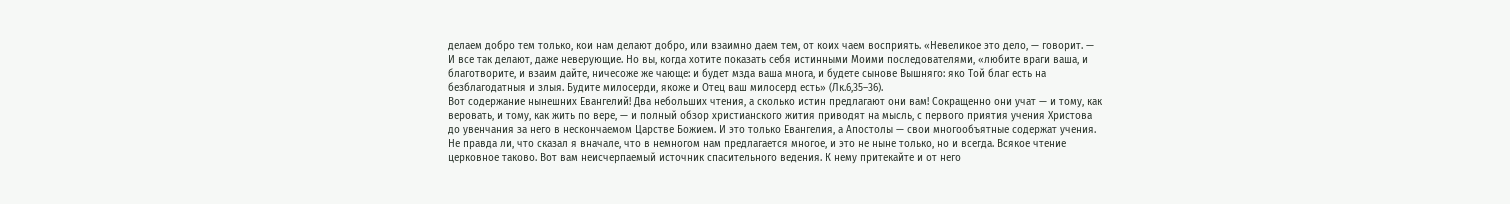делаем добро тем только, кои нам делают добро, или взаимно даем тем, от коих чаем восприять. «Невеликое это дело, — говорит. — И все так делают, даже неверующие. Но вы, когда хотите показать себя истинными Моими последователями, «любите враги ваша, и благотворите, и взаим дайте, ничесоже же чающе: и будет мзда ваша многа, и будете сынове Вышняго: яко Той благ есть на безблагодатныя и злыя. Будите милосерди, якоже и Отец ваш милосерд есть» (Лк.6,35–36).
Вот содержание нынешних Евангелий! Два небольших чтения, а сколько истин предлагают они вам! Сокращенно они учат — и тому, как веровать, и тому, как жить по вере, — и полный обзор христианского жития приводят на мысль, с первого приятия учения Христова до увенчания за него в нескончаемом Царстве Божием. И это только Евангелия, а Апостолы — свои многообъятные содержат учения. Не правда ли, что сказал я вначале, что в немногом нам предлагается многое, и это не ныне только, но и всегда. Всякое чтение церковное таково. Вот вам неисчерпаемый источник спасительного ведения. К нему притекайте и от него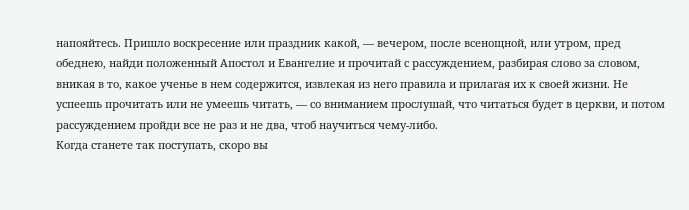напояйтесь. Пришло воскресение или праздник какой, — вечером, после всенощной, или утром, пред обеднею, найди положенный Апостол и Евангелие и прочитай с рассуждением, разбирая слово за словом, вникая в то, какое ученье в нем содержится, извлекая из него правила и прилагая их к своей жизни. Не успеешь прочитать или не умеешь читать, — со вниманием прослушай, что читаться будет в церкви, и потом рассуждением пройди все не раз и не два, чтоб научиться чему‑либо.
Когда станете так поступать, скоро вы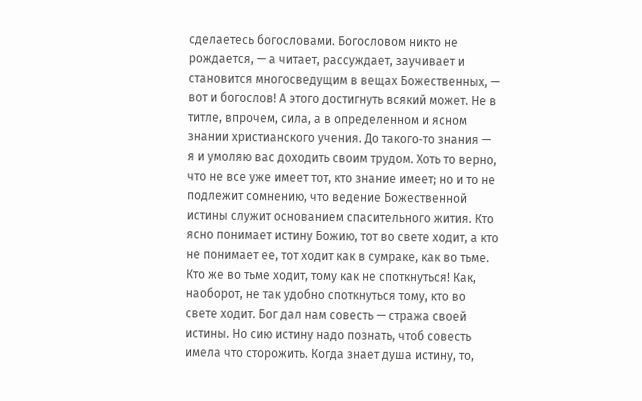сделаетесь богословами. Богословом никто не рождается, — а читает, рассуждает, заучивает и становится многосведущим в вещах Божественных, — вот и богослов! А этого достигнуть всякий может. Не в титле, впрочем, сила, а в определенном и ясном знании христианского учения. До такого‑то знания — я и умоляю вас доходить своим трудом. Хоть то верно, что не все уже имеет тот, кто знание имеет; но и то не подлежит сомнению, что ведение Божественной истины служит основанием спасительного жития. Кто ясно понимает истину Божию, тот во свете ходит, а кто не понимает ее, тот ходит как в сумраке, как во тьме. Кто же во тьме ходит, тому как не споткнуться! Как, наоборот, не так удобно споткнуться тому, кто во свете ходит. Бог дал нам совесть — стража своей истины. Но сию истину надо познать, чтоб совесть имела что сторожить. Когда знает душа истину, то,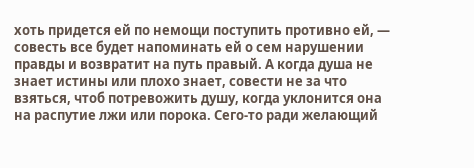хоть придется ей по немощи поступить противно ей, — совесть все будет напоминать ей о сем нарушении правды и возвратит на путь правый. А когда душа не знает истины или плохо знает, совести не за что взяться, чтоб потревожить душу, когда уклонится она на распутие лжи или порока. Сего‑то ради желающий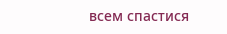всем спастися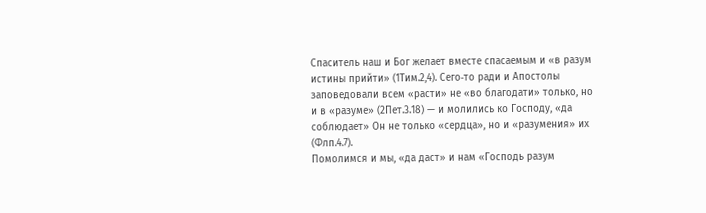Спаситель наш и Бог желает вместе спасаемым и «в разум истины прийти» (1Тим.2,4). Сего‑то ради и Апостолы заповедовали всем «расти» не «во благодати» только, но и в «разуме» (2Пет.3.18) — и молились ко Господу, «да соблюдает» Он не только «сердца», но и «разумения» их (Флп.4.7).
Помолимся и мы, «да даст» и нам «Господь разум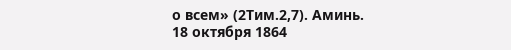о всем» (2Тим.2,7). Аминь.
18 октября 1864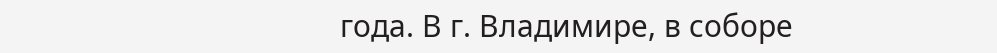года. В г. Владимире, в соборе